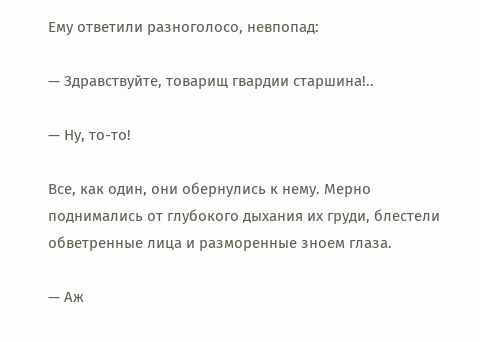Ему ответили разноголосо, невпопад:

— Здравствуйте, товарищ гвардии старшина!..

— Ну, то-то!

Все, как один, они обернулись к нему. Мерно поднимались от глубокого дыхания их груди, блестели обветренные лица и разморенные зноем глаза.

— Аж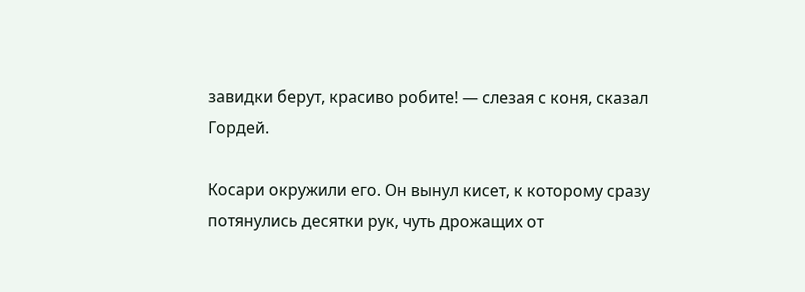завидки берут, красиво робите! — слезая с коня, сказал Гордей.

Косари окружили его. Он вынул кисет, к которому сразу потянулись десятки рук, чуть дрожащих от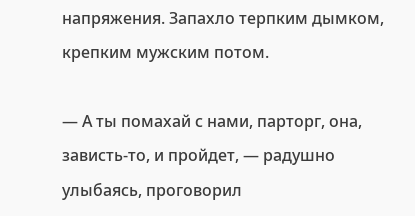напряжения. Запахло терпким дымком, крепким мужским потом.

— А ты помахай с нами, парторг, она, зависть-то, и пройдет, — радушно улыбаясь, проговорил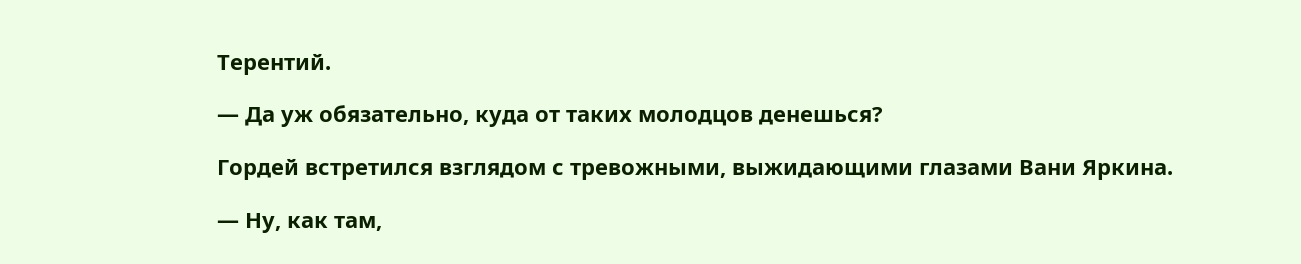Терентий.

— Да уж обязательно, куда от таких молодцов денешься?

Гордей встретился взглядом с тревожными, выжидающими глазами Вани Яркина.

— Ну, как там,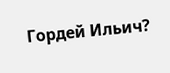Гордей Ильич?